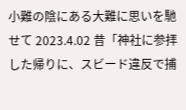小難の陰にある大難に思いを馳せて 2023.4.02 昔「神社に参拝した帰りに、スビード違反で捕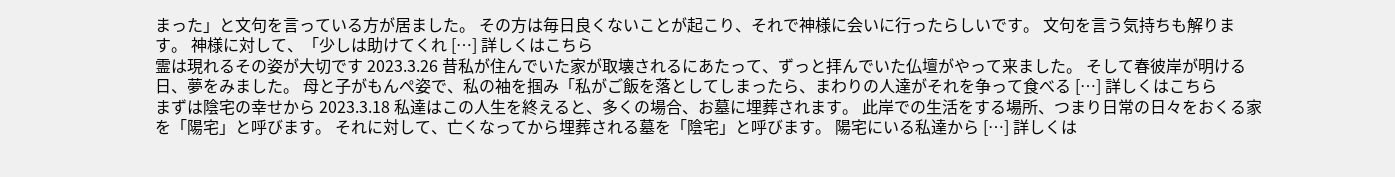まった」と文句を言っている方が居ました。 その方は毎日良くないことが起こり、それで神様に会いに行ったらしいです。 文句を言う気持ちも解ります。 神様に対して、「少しは助けてくれ […] 詳しくはこちら
霊は現れるその姿が大切です 2023.3.26 昔私が住んでいた家が取壊されるにあたって、ずっと拝んでいた仏壇がやって来ました。 そして春彼岸が明ける日、夢をみました。 母と子がもんぺ姿で、私の袖を掴み「私がご飯を落としてしまったら、まわりの人達がそれを争って食べる […] 詳しくはこちら
まずは陰宅の幸せから 2023.3.18 私達はこの人生を終えると、多くの場合、お墓に埋葬されます。 此岸での生活をする場所、つまり日常の日々をおくる家を「陽宅」と呼びます。 それに対して、亡くなってから埋葬される墓を「陰宅」と呼びます。 陽宅にいる私達から […] 詳しくは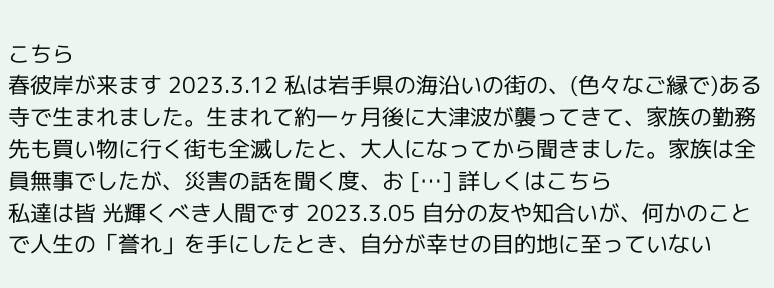こちら
春彼岸が来ます 2023.3.12 私は岩手県の海沿いの街の、(色々なご縁で)ある寺で生まれました。生まれて約一ヶ月後に大津波が襲ってきて、家族の勤務先も買い物に行く街も全滅したと、大人になってから聞きました。家族は全員無事でしたが、災害の話を聞く度、お […] 詳しくはこちら
私達は皆 光輝くべき人間です 2023.3.05 自分の友や知合いが、何かのことで人生の「誉れ」を手にしたとき、自分が幸せの目的地に至っていない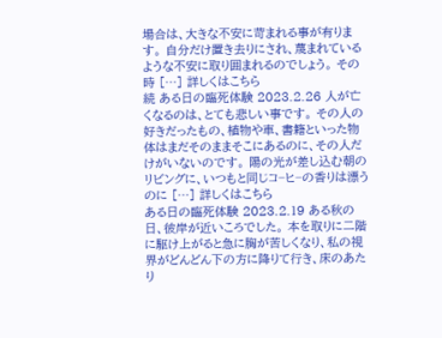場合は、大きな不安に苛まれる事が有ります。 自分だけ置き去りにされ、蔑まれているような不安に取り囲まれるのでしょう。 その時 […] 詳しくはこちら
続 ある日の臨死体験 2023.2.26 人が亡くなるのは、とても悲しい事です。 その人の好きだったもの、植物や車、書籍といった物体はまだそのままそこにあるのに、その人だけがいないのです。 陽の光が差し込む朝のリビングに、いつもと同じコ−ヒ−の香りは漂うのに […] 詳しくはこちら
ある日の臨死体験 2023.2.19 ある秋の日、彼岸が近いころでした。 本を取りに二階に駆け上がると急に胸が苦しくなり、私の視界がどんどん下の方に降りて行き、床のあたり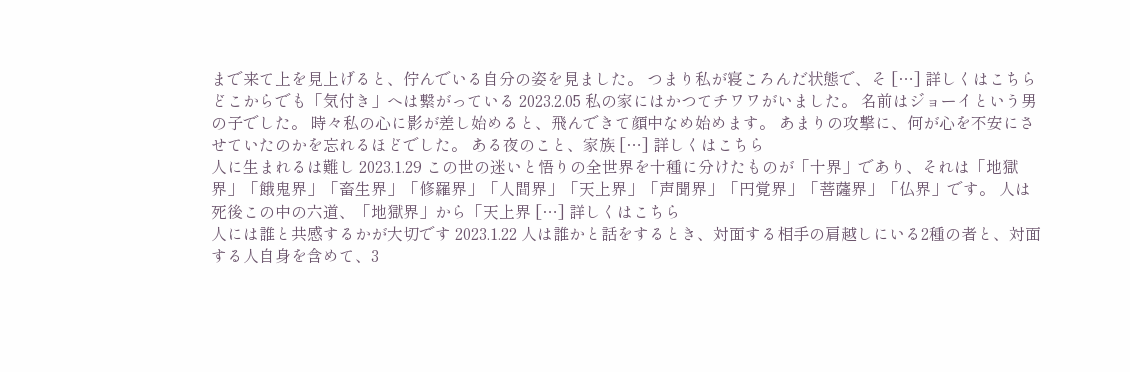まで来て上を見上げると、佇んでいる自分の姿を見ました。 つまり私が寝ころんだ状態で、そ […] 詳しくはこちら
どこからでも「気付き」へは繋がっている 2023.2.05 私の家にはかつてチワワがいました。 名前はジョーイという男の子でした。 時々私の心に影が差し始めると、飛んできて顔中なめ始めます。 あまりの攻撃に、何が心を不安にさせていたのかを忘れるほどでした。 ある夜のこと、家族 […] 詳しくはこちら
人に生まれるは難し 2023.1.29 この世の迷いと悟りの全世界を十種に分けたものが「十界」であり、それは「地獄界」「餓鬼界」「畜生界」「修羅界」「人間界」「天上界」「声聞界」「円覚界」「菩薩界」「仏界」です。 人は死後この中の六道、「地獄界」から「天上界 […] 詳しくはこちら
人には誰と共感するかが大切です 2023.1.22 人は誰かと話をするとき、対面する相手の肩越しにいる2種の者と、対面する人自身を含めて、3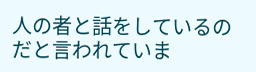人の者と話をしているのだと言われていま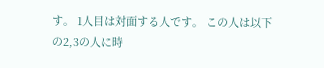す。 1人目は対面する人です。 この人は以下の2,3の人に時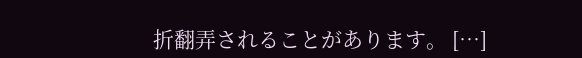折翻弄されることがあります。 […]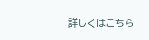詳しくはこちら